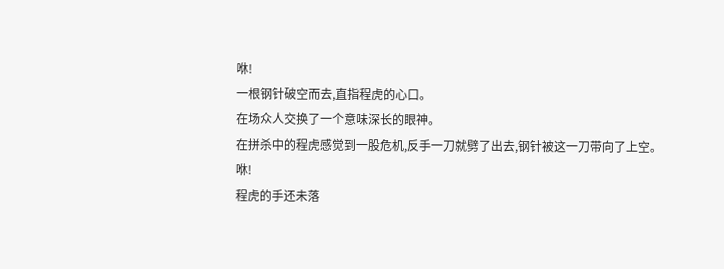咻!
一根钢针破空而去,直指程虎的心口。
在场众人交换了一个意味深长的眼神。
在拼杀中的程虎感觉到一股危机,反手一刀就劈了出去,钢针被这一刀带向了上空。
咻!
程虎的手还未落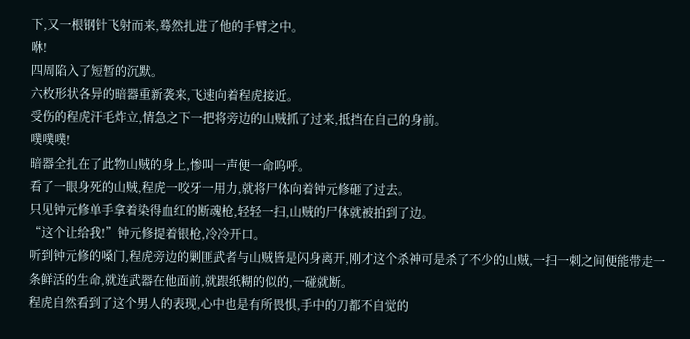下,又一根钢针飞射而来,蓦然扎进了他的手臂之中。
咻!
四周陷入了短暂的沉默。
六枚形状各异的暗器重新袭来,飞速向着程虎接近。
受伤的程虎汗毛炸立,情急之下一把将旁边的山贼抓了过来,抵挡在自己的身前。
噗噗噗!
暗器全扎在了此物山贼的身上,惨叫一声便一命呜呼。
看了一眼身死的山贼,程虎一咬牙一用力,就将尸体向着钟元修砸了过去。
只见钟元修单手拿着染得血红的断魂枪,轻轻一扫,山贼的尸体就被拍到了边。
“这个让给我!”钟元修提着银枪,冷冷开口。
听到钟元修的嗓门,程虎旁边的剿匪武者与山贼皆是闪身离开,刚才这个杀神可是杀了不少的山贼,一扫一刺之间便能带走一条鲜活的生命,就连武器在他面前,就跟纸糊的似的,一碰就断。
程虎自然看到了这个男人的表现,心中也是有所畏惧,手中的刀都不自觉的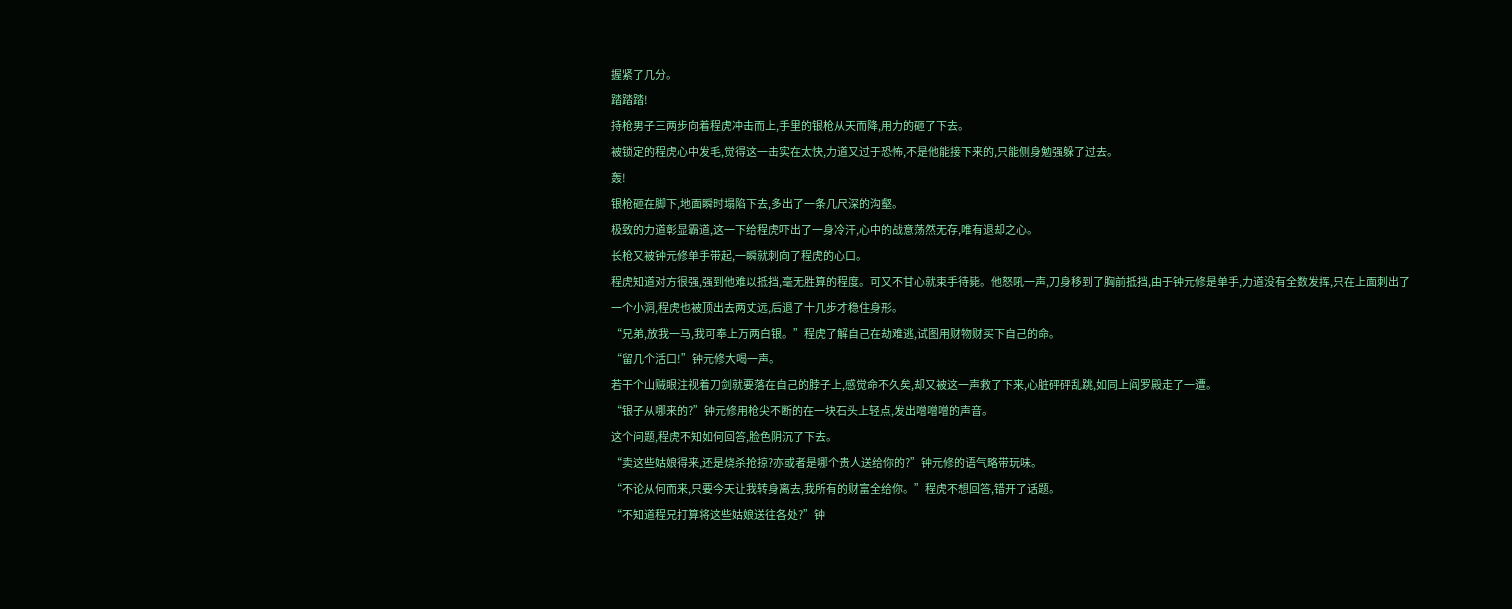握紧了几分。
踏踏踏!
持枪男子三两步向着程虎冲击而上,手里的银枪从天而降,用力的砸了下去。
被锁定的程虎心中发毛,觉得这一击实在太快,力道又过于恐怖,不是他能接下来的,只能侧身勉强躲了过去。
轰!
银枪砸在脚下,地面瞬时塌陷下去,多出了一条几尺深的沟壑。
极致的力道彰显霸道,这一下给程虎吓出了一身冷汗,心中的战意荡然无存,唯有退却之心。
长枪又被钟元修单手带起,一瞬就刺向了程虎的心口。
程虎知道对方很强,强到他难以抵挡,毫无胜算的程度。可又不甘心就束手待毙。他怒吼一声,刀身移到了胸前抵挡,由于钟元修是单手,力道没有全数发挥,只在上面刺出了一个小洞,程虎也被顶出去两丈远,后退了十几步才稳住身形。
“兄弟,放我一马,我可奉上万两白银。”程虎了解自己在劫难逃,试图用财物财买下自己的命。
“留几个活口!”钟元修大喝一声。
若干个山贼眼注视着刀剑就要落在自己的脖子上,感觉命不久矣,却又被这一声救了下来,心脏砰砰乱跳,如同上阎罗殿走了一遭。
“银子从哪来的?”钟元修用枪尖不断的在一块石头上轻点,发出噌噌噌的声音。
这个问题,程虎不知如何回答,脸色阴沉了下去。
“卖这些姑娘得来,还是烧杀抢掠?亦或者是哪个贵人送给你的?”钟元修的语气略带玩味。
“不论从何而来,只要今天让我转身离去,我所有的财富全给你。”程虎不想回答,错开了话题。
“不知道程兄打算将这些姑娘送往各处?”钟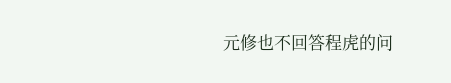元修也不回答程虎的问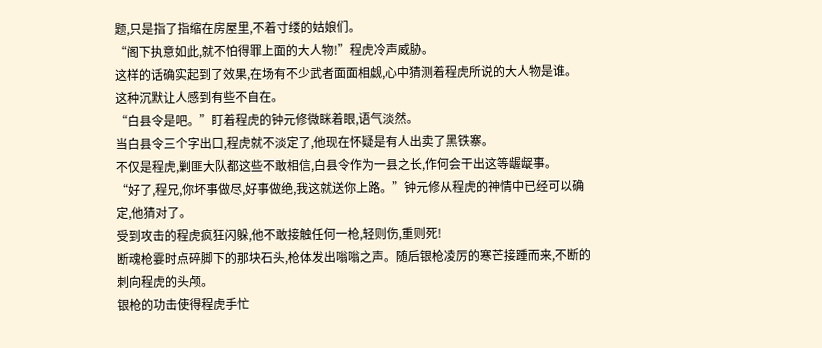题,只是指了指缩在房屋里,不着寸缕的姑娘们。
“阁下执意如此,就不怕得罪上面的大人物!”程虎冷声威胁。
这样的话确实起到了效果,在场有不少武者面面相觑,心中猜测着程虎所说的大人物是谁。
这种沉默让人感到有些不自在。
“白县令是吧。”盯着程虎的钟元修微眯着眼,语气淡然。
当白县令三个字出口,程虎就不淡定了,他现在怀疑是有人出卖了黑铁寨。
不仅是程虎,剿匪大队都这些不敢相信,白县令作为一县之长,作何会干出这等龌龊事。
“好了,程兄,你坏事做尽,好事做绝,我这就送你上路。”钟元修从程虎的神情中已经可以确定,他猜对了。
受到攻击的程虎疯狂闪躲,他不敢接触任何一枪,轻则伤,重则死!
断魂枪霎时点碎脚下的那块石头,枪体发出嗡嗡之声。随后银枪凌厉的寒芒接踵而来,不断的刺向程虎的头颅。
银枪的功击使得程虎手忙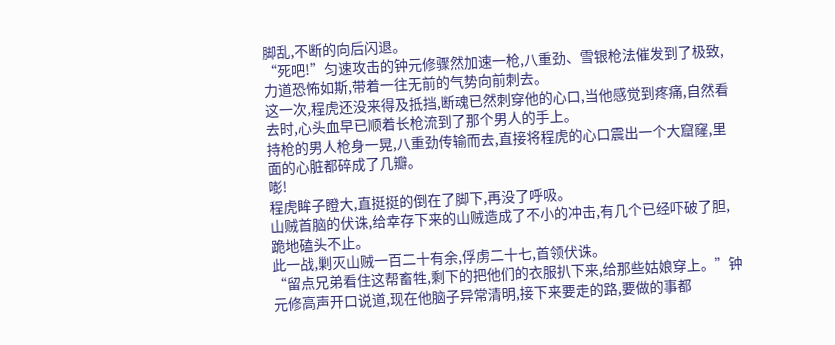脚乱,不断的向后闪退。
“死吧!”匀速攻击的钟元修骤然加速一枪,八重劲、雪银枪法催发到了极致,力道恐怖如斯,带着一往无前的气势向前刺去。
这一次,程虎还没来得及抵挡,断魂已然刺穿他的心口,当他感觉到疼痛,自然看去时,心头血早已顺着长枪流到了那个男人的手上。
持枪的男人枪身一晃,八重劲传输而去,直接将程虎的心口震出一个大窟窿,里面的心脏都碎成了几瓣。
嘭!
程虎眸子瞪大,直挺挺的倒在了脚下,再没了呼吸。
山贼首脑的伏诛,给幸存下来的山贼造成了不小的冲击,有几个已经吓破了胆,跪地磕头不止。
此一战,剿灭山贼一百二十有余,俘虏二十七,首领伏诛。
“留点兄弟看住这帮畜牲,剩下的把他们的衣服扒下来,给那些姑娘穿上。”钟元修高声开口说道,现在他脑子异常清明,接下来要走的路,要做的事都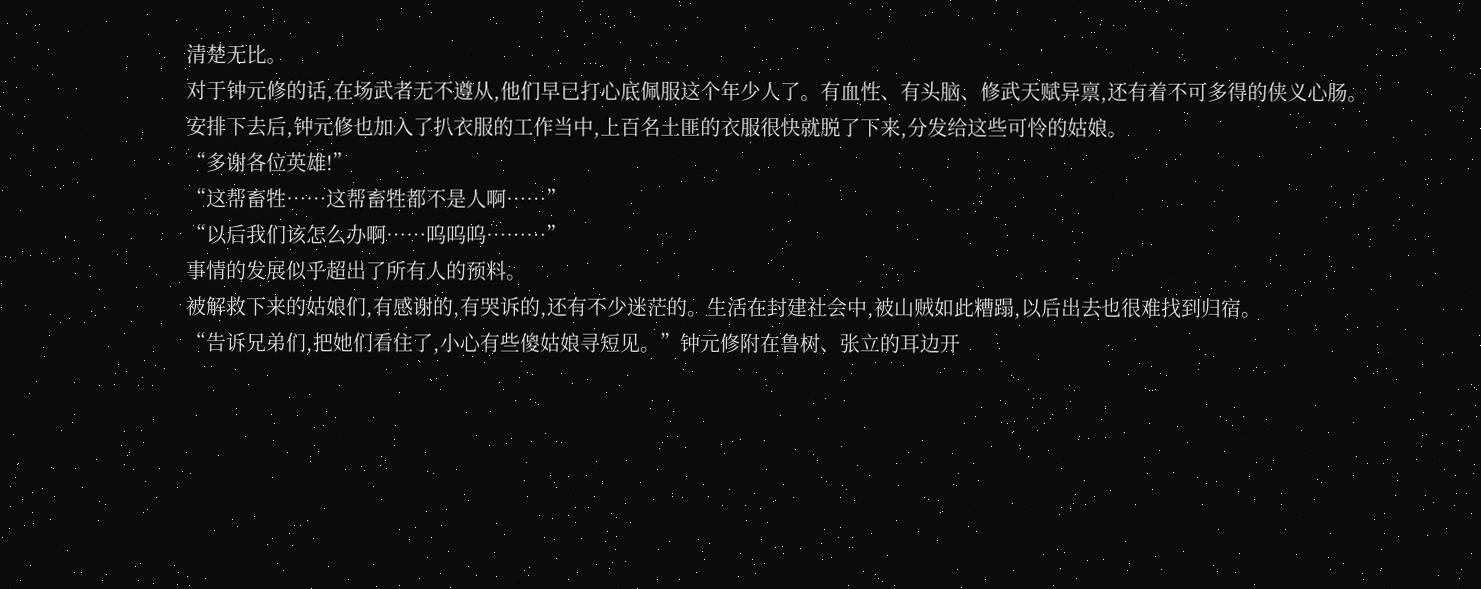清楚无比。
对于钟元修的话,在场武者无不遵从,他们早已打心底佩服这个年少人了。有血性、有头脑、修武天赋异禀,还有着不可多得的侠义心肠。
安排下去后,钟元修也加入了扒衣服的工作当中,上百名土匪的衣服很快就脱了下来,分发给这些可怜的姑娘。
“多谢各位英雄!”
“这帮畜牲……这帮畜牲都不是人啊……”
“以后我们该怎么办啊……呜呜呜………”
事情的发展似乎超出了所有人的预料。
被解救下来的姑娘们,有感谢的,有哭诉的,还有不少迷茫的。生活在封建社会中,被山贼如此糟蹋,以后出去也很难找到归宿。
“告诉兄弟们,把她们看住了,小心有些傻姑娘寻短见。”钟元修附在鲁树、张立的耳边开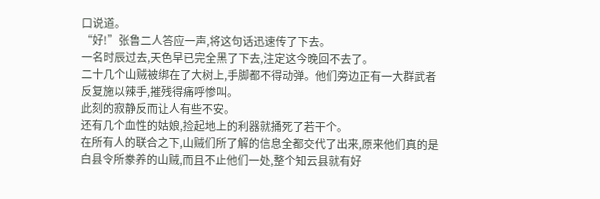口说道。
“好!”张鲁二人答应一声,将这句话迅速传了下去。
一名时辰过去,天色早已完全黑了下去,注定这今晚回不去了。
二十几个山贼被绑在了大树上,手脚都不得动弹。他们旁边正有一大群武者反复施以辣手,摧残得痛呼惨叫。
此刻的寂静反而让人有些不安。
还有几个血性的姑娘,捡起地上的利器就捅死了若干个。
在所有人的联合之下,山贼们所了解的信息全都交代了出来,原来他们真的是白县令所豢养的山贼,而且不止他们一处,整个知云县就有好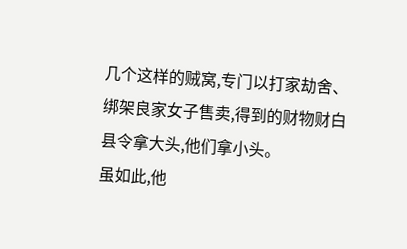几个这样的贼窝,专门以打家劫舍、绑架良家女子售卖,得到的财物财白县令拿大头,他们拿小头。
虽如此,他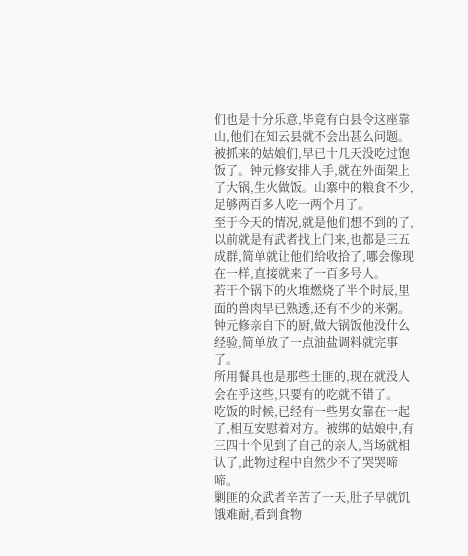们也是十分乐意,毕竟有白县令这座靠山,他们在知云县就不会出甚么问题。
被抓来的姑娘们,早已十几天没吃过饱饭了。钟元修安排人手,就在外面架上了大锅,生火做饭。山寨中的粮食不少,足够两百多人吃一两个月了。
至于今天的情况,就是他们想不到的了,以前就是有武者找上门来,也都是三五成群,简单就让他们给收拾了,哪会像现在一样,直接就来了一百多号人。
若干个锅下的火堆燃烧了半个时辰,里面的兽肉早已熟透,还有不少的米粥。钟元修亲自下的厨,做大锅饭他没什么经验,简单放了一点油盐调料就完事了。
所用餐具也是那些土匪的,现在就没人会在乎这些,只要有的吃就不错了。
吃饭的时候,已经有一些男女靠在一起了,相互安慰着对方。被绑的姑娘中,有三四十个见到了自己的亲人,当场就相认了,此物过程中自然少不了哭哭啼啼。
剿匪的众武者辛苦了一天,肚子早就饥饿难耐,看到食物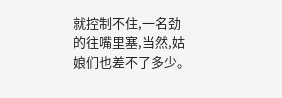就控制不住,一名劲的往嘴里塞,当然,姑娘们也差不了多少。